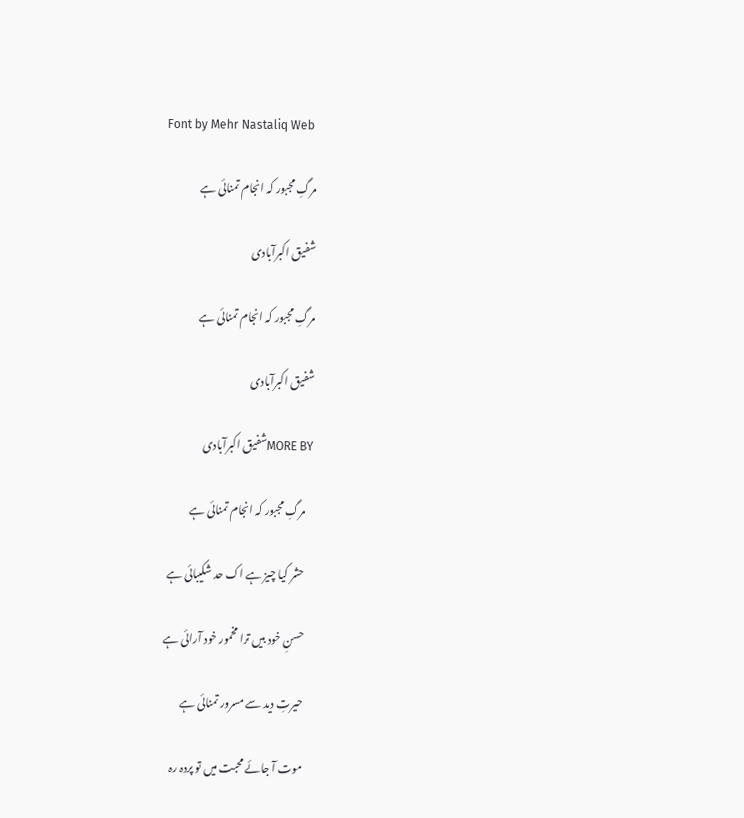Font by Mehr Nastaliq Web

مرگِ مجبور کہ انجام تمنائی ہے

شفیق اکبرآبادی

مرگِ مجبور کہ انجام تمنائی ہے

شفیق اکبرآبادی

MORE BYشفیق اکبرآبادی

    مرگِ مجبور کہ انجام تمنائی ہے

    حشر کیا چیز ہے اک حد شکیبائی ہے

    حسنِ خود بیں ترا مخمور خود آرائی ہے

    حیرتِ دید سے مسرور تمنائی ہے

    موت آ جائے محبت میں تو پردہ رہ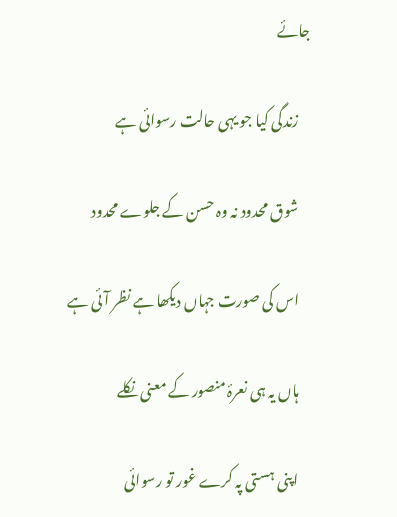جائے

    زندگی کیا جو یہی حالت رسوائی ہے

    شوق محدود نہ وہ حسن کے جلوے محدود

    اس کی صورت جہاں دیکھا ہے نظر آئی ہے

    ہاں یہ ہی نعرۂ منصور کے معنی نکلے

    اپنی ہستی پہ کرے غور تو رسوائی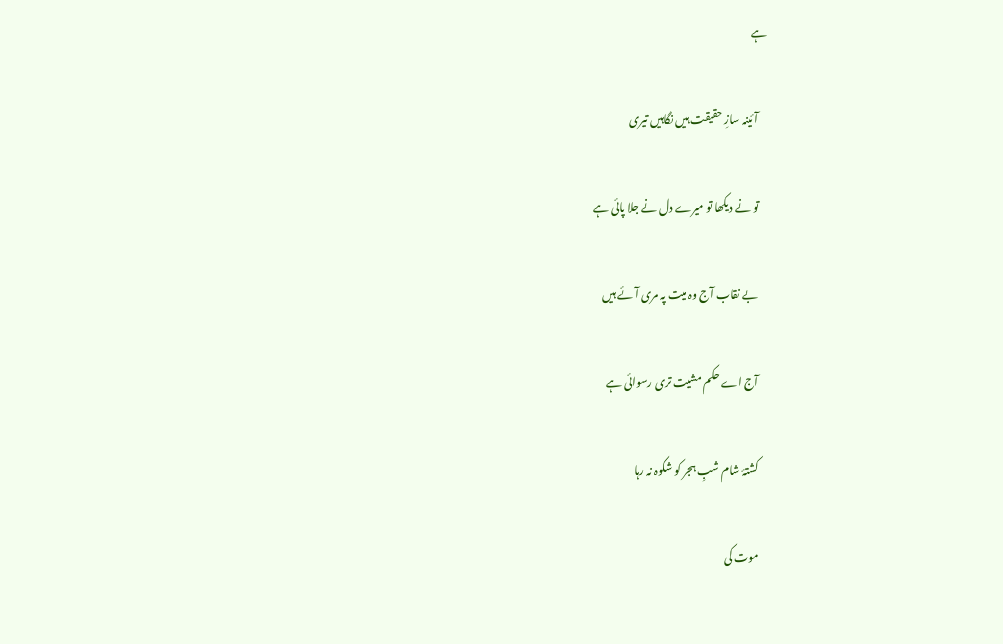ہے

    آئینہ سازِ حقیقت ہیں نگاہیں تیری

    تو نے دیکھا تو میرے دل نے جلا پائی ہے

    بے نقاب آج وہ میت پہ مری آئے ہیں

    آج اے حکم مشیت تری رسوائی ہے

    کشتۂ شام شبِ ہجر کو شکوہ نہ رہا

    موت کی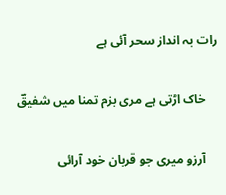رات بہ انداز سحر آئی ہے

    خاک اڑتی ہے مری بزم تمنا میں شفیقؔ

    آرزو میری جو قربان خود آرائی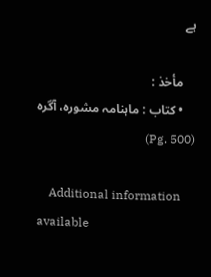ہے

    مأخذ :
    • کتاب : ماہنامہ مشورہ، آگرہ (Pg. 500)

    Additional information available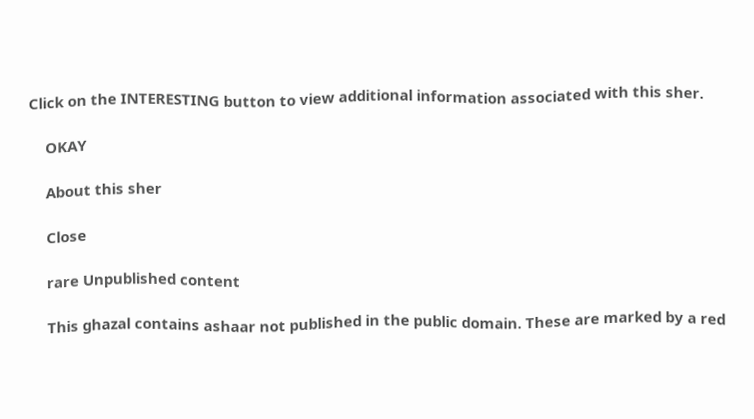Click on the INTERESTING button to view additional information associated with this sher.

    OKAY

    About this sher

    Close

    rare Unpublished content

    This ghazal contains ashaar not published in the public domain. These are marked by a red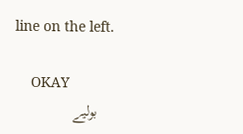line on the left.

    OKAY
    بولیے